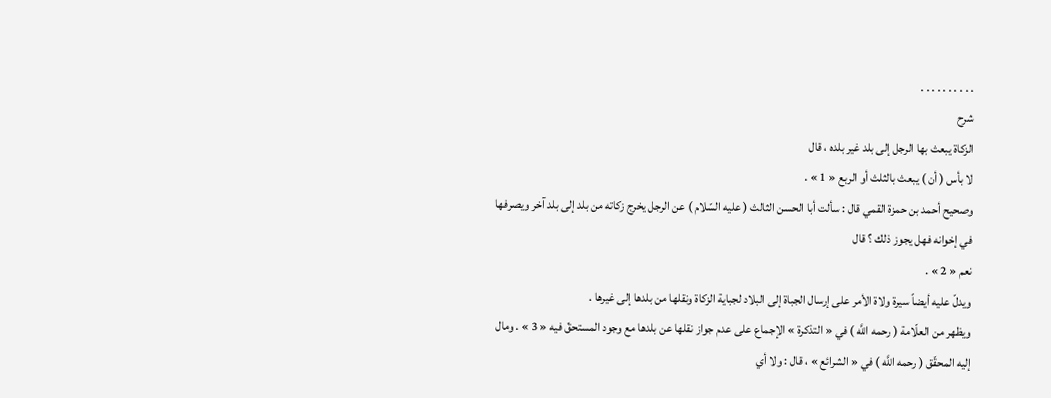. . . . . . . . . .
شرح
الزكاة يبعث بها الرجل إلى بلد غير بلده ، قال
لا بأس ( أن ) يبعث بالثلث أو الربع « 1 » .
وصحيح أحمد بن حمزة القمي قال : سألت أبا الحسن الثالث ( عليه السّلام ) عن الرجل يخرج زكاته من بلد إلى بلد آخر ويصرفها في إخوانه فهل يجوز ذلك ؟ قال
نعم « 2 » .
ويدلّ عليه أيضاً سيرة ولاة الأمر على إرسال الجباة إلى البلاد لجباية الزكاة ونقلها من بلدها إلى غيرها .
ويظهر من العلّامة ( رحمه اللَّه ) في « التذكرة » الإجماع على عدم جواز نقلها عن بلدها مع وجود المستحقّ فيه « 3 » . ومال إليه المحقّق ( رحمه اللَّه ) في « الشرائع » ، قال : ولا أي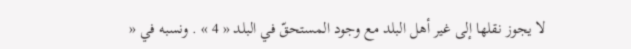لا يجوز نقلها إلى غير أهل البلد مع وجود المستحقّ في البلد « 4 » . ونسبه في «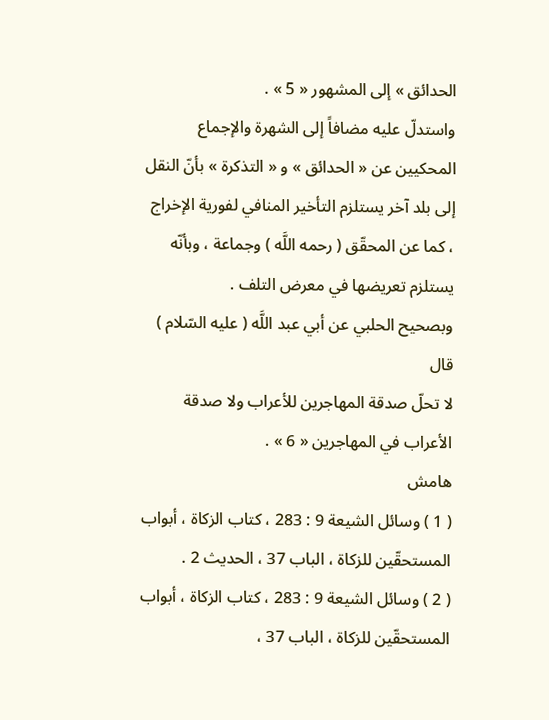الحدائق » إلى المشهور « 5 » .
واستدلّ عليه مضافاً إلى الشهرة والإجماع المحكيين عن « الحدائق » و « التذكرة » بأنّ النقل إلى بلد آخر يستلزم التأخير المنافي لفورية الإخراج ، كما عن المحقّق ( رحمه اللَّه ) وجماعة ، وبأنّه يستلزم تعريضها في معرض التلف .
وبصحيح الحلبي عن أبي عبد اللَّه ( عليه السّلام ) قال
لا تحلّ صدقة المهاجرين للأعراب ولا صدقة الأعراب في المهاجرين « 6 » .
هامش
( 1 ) وسائل الشيعة 9 : 283 ، كتاب الزكاة ، أبواب المستحقّين للزكاة ، الباب 37 ، الحديث 2 .
( 2 ) وسائل الشيعة 9 : 283 ، كتاب الزكاة ، أبواب المستحقّين للزكاة ، الباب 37 ،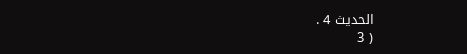الحديث 4 .
( 3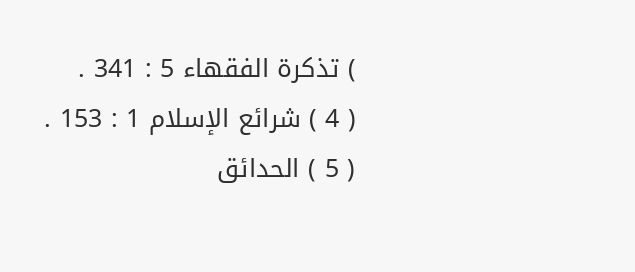) تذكرة الفقهاء 5 : 341 .
( 4 ) شرائع الإسلام 1 : 153 .
( 5 ) الحدائق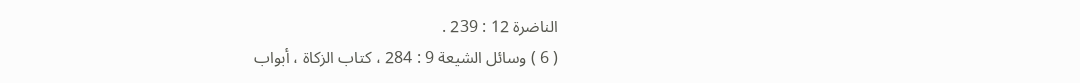الناضرة 12 : 239 .
( 6 ) وسائل الشيعة 9 : 284 ، كتاب الزكاة ، أبواب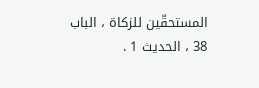المستحقّين للزكاة ، الباب 38 ، الحديث 1 .